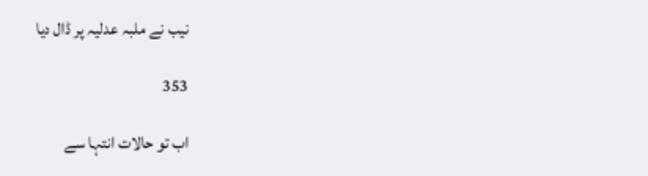نیب نے ملبہ عدلیہ پر ڈال دیا

353

اب تو حالات انتہا سے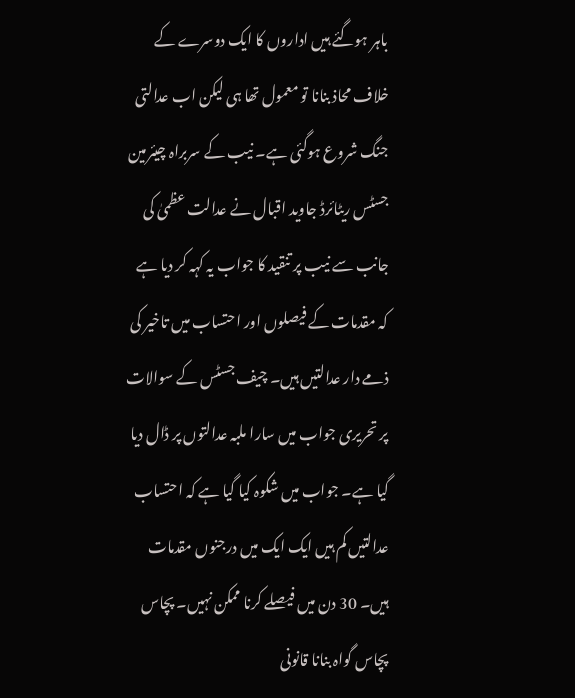باہر ہوگئے ہیں اداروں کا ایک دوسرے کے خلاف محاذ بنانا تو معمول تھا ہی لیکن اب عدالتی جنگ شروع ہوگئی ہے۔ نیب کے سربراہ چیئرمین جسٹس ریٹائرڈ جاوید اقبال نے عدالت عظمیٰ کی جانب سے نیب پر تنقید کا جواب یہ کہہ کر دیا ہے کہ مقدمات کے فیصلوں اور احتساب میں تاخیر کی ذمے دار عدالتیں ہیں۔ چیف جسٹس کے سوالات پر تحریری جواب میں سارا ملبہ عدالتوں پر ڈال دیا گیا ہے۔ جواب میں شکوہ کیا گیا ہے کہ احتساب عدالتیں کم ہیں ایک ایک میں درجنوں مقدمات ہیں۔ 30 دن میں فیصلے کرنا ممکن نہیں۔ پچاس پچاس گواہ بنانا قانونی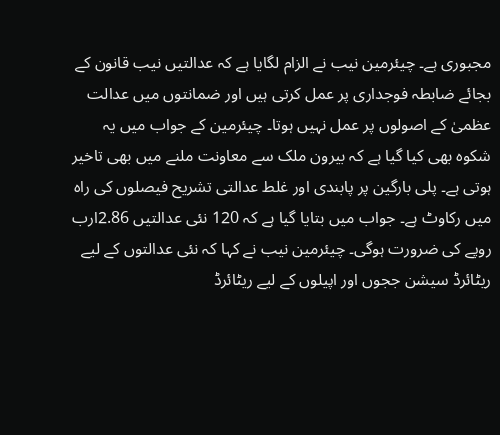مجبوری ہے۔ چیئرمین نیب نے الزام لگایا ہے کہ عدالتیں نیب قانون کے بجائے ضابطہ فوجداری پر عمل کرتی ہیں اور ضمانتوں میں عدالت عظمیٰ کے اصولوں پر عمل نہیں ہوتا۔ چیئرمین کے جواب میں یہ شکوہ بھی کیا گیا ہے کہ بیرون ملک سے معاونت ملنے میں بھی تاخیر ہوتی ہے۔ پلی بارگین پر پابندی اور غلط عدالتی تشریح فیصلوں کی راہ میں رکاوٹ ہے۔ جواب میں بتایا گیا ہے کہ 120 نئی عدالتیں 2.86ارب روپے کی ضرورت ہوگی۔ چیئرمین نیب نے کہا کہ نئی عدالتوں کے لیے ریٹائرڈ سیشن ججوں اور اپیلوں کے لیے ریٹائرڈ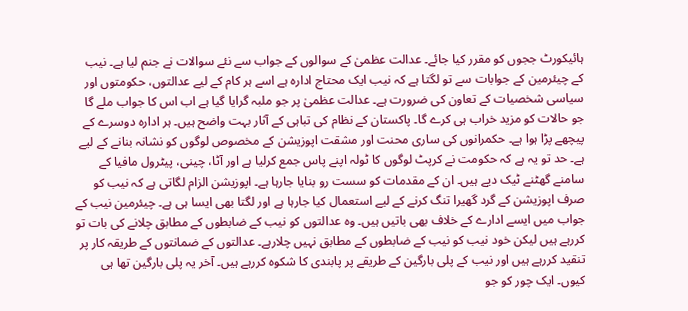ہائیکورٹ ججوں کو مقرر کیا جائے۔ عدالت عظمیٰ کے سوالوں کے جواب سے نئے سوالات نے جنم لیا ہے۔ نیب کے چیئرمین کے جوابات سے تو لگتا ہے کہ نیب ایک محتاج ادارہ ہے اسے ہر کام کے لیے عدالتوں، حکومتوں اور سیاسی شخصیات کے تعاون کی ضرورت ہے۔ عدالت عظمیٰ پر جو ملبہ گرایا گیا ہے اب اس کا جواب ملے گا جو حالات کو مزید خراب ہی کرے گا۔ پاکستان کے نظام کی تباہی کے آثار بہت واضح ہیں۔ ہر ادارہ دوسرے کے پیچھے پڑا ہوا ہے۔ حکمرانوں کی ساری محنت اور مشقت اپوزیشن کے مخصوص لوگوں کو نشانہ بنانے کے لیے ہے۔ حد تو یہ ہے کہ حکومت نے کرپٹ لوگوں کا ٹولہ اپنے پاس جمع کرلیا ہے اور آٹا، چینی، پیٹرول مافیا کے سامنے گھٹنے ٹیک دیے ہیں۔ ان کے مقدمات کو سست رو بنایا جارہا ہے۔ اپوزیشن الزام لگاتی ہے کہ نیب کو صرف اپوزیشن کے گرد گھیرا تنگ کرنے کے لیے استعمال کیا جارہا ہے اور لگتا بھی ایسا ہی ہے۔ چیئرمین نیب کے جواب میں ایسے ادارے کے خلاف بھی باتیں ہیں۔ وہ عدالتوں کو نیب کے ضابطوں کے مطابق چلانے کی بات تو کررہے ہیں لیکن خود نیب کو نیب کے ضابطوں کے مطابق نہیں چلارہے۔ عدالتوں کے ضمانتوں کے طریقہ کار پر تنقید کررہے ہیں اور نیب کے پلی بارگین کے طریقے پر پابندی کا شکوہ کررہے ہیں۔ آخر یہ پلی بارگین تھا ہی کیوں۔ ایک چور کو جو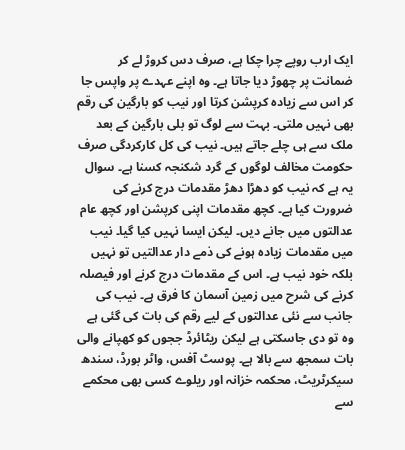ایک ارب روپے چرا چکا ہے، صرف دس کروڑ لے کر ضمانت پر چھوڑ دیا جاتا ہے۔ وہ اپنے عہدے پر واپس جا کر اس سے زیادہ کرپشن کرتا اور نیب کو بارگین کی رقم بھی نہیں ملتی۔ بہت سے لوگ تو بلی بارگین کے بعد ملک سے ہی چلے جاتے ہیں۔ نیب کی کل کارکردگی صرف حکومت مخالف لوگوں کے گرد شکنجہ کسنا ہے۔ سوال یہ ہے کہ نیب کو دھڑا دھڑ مقدمات درج کرنے کی ضرورت کیا ہے۔ کچھ مقدمات اپنی کرپشن اور کچھ عام عدالتوں میں جانے دیں۔ لیکن ایسا نہیں کیا گیا۔ نیب میں مقدمات زیادہ ہونے کی ذمے دار عدالتیں تو نہیں بلکہ خود نیب ہے۔ اس کے مقدمات درج کرنے اور فیصلہ کرنے کی شرح میں زمین آسمان کا فرق ہے۔ نیب کی جانب سے نئی عدالتوں کے لیے رقم کی بات کی گئی ہے وہ تو دی جاسکتی ہے لیکن ریٹائرڈ ججوں کو کھپانے والی بات سمجھ سے بالا ہے۔ پوسٹ آفس، واٹر بورڈ، سندھ سیکرٹریٹ، محکمہ خزانہ اور ریلوے کسی بھی محکمے سے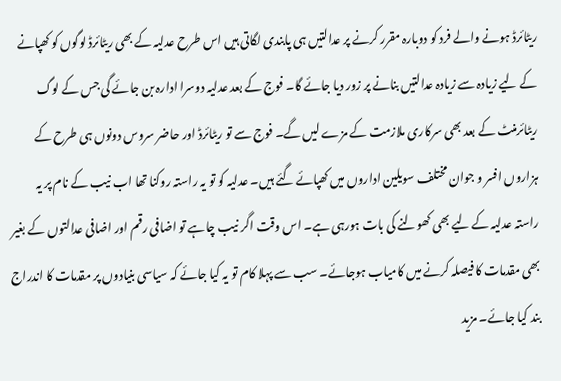ریٹائرڈ ہونے والے فرد کو دوبارہ مقرر کرنے پر عدالتیں ہی پابندی لگاتی ہیں اس طرح عدلیہ کے بھی ریٹائرڈ لوگوں کو کھپانے کے لیے زیادہ سے زیادہ عدالتیں بنانے پر زور دیا جائے گا۔ فوج کے بعد عدلیہ دوسرا ادارہ بن جائے گی جس کے لوگ ریٹائرمنٹ کے بعد بھی سرکاری ملازمت کے مزے لیں گے۔ فوج سے تو ریٹائرڈ اور حاضر سروس دونوں ہی طرح کے ہزاروں افسر و جوان مختلف سویلین اداروں میں کھپائے گئے ہیں۔ عدلیہ کو تو یہ راستہ روکنا تھا اب نیب کے نام پر یہ راستہ عدلیہ کے لیے بھی کھولنے کی بات ہورہی ہے۔ اس وقت اگر نیب چاہے تو اضافی رقم اور اضافی عدالتوں کے بغیر بھی مقدمات کا فیصلہ کرنے میں کامیاب ہوجائے۔ سب سے پہلا کام تو یہ کیا جائے کہ سیاسی بنیادوں پر مقدمات کا اندراج بند کیا جائے۔ مزید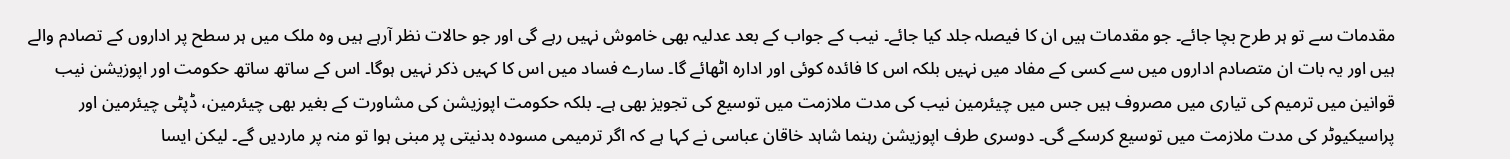مقدمات سے تو ہر طرح بچا جائے۔ جو مقدمات ہیں ان کا فیصلہ جلد کیا جائے۔ نیب کے جواب کے بعد عدلیہ بھی خاموش نہیں رہے گی اور جو حالات نظر آرہے ہیں وہ ملک میں ہر سطح پر اداروں کے تصادم والے ہیں اور یہ بات ان متصادم اداروں میں سے کسی کے مفاد میں نہیں بلکہ اس کا فائدہ کوئی اور ادارہ اٹھائے گا۔ سارے فساد میں اس کا کہیں ذکر نہیں ہوگا۔ اس کے ساتھ ساتھ حکومت اور اپوزیشن نیب قوانین میں ترمیم کی تیاری میں مصروف ہیں جس میں چیئرمین نیب کی مدت ملازمت میں توسیع کی تجویز بھی ہے۔ بلکہ حکومت اپوزیشن کی مشاورت کے بغیر بھی چیئرمین، ڈپٹی چیئرمین اور پراسیکیوٹر کی مدت ملازمت میں توسیع کرسکے گی۔ دوسری طرف اپوزیشن رہنما شاہد خاقان عباسی نے کہا ہے کہ اگر ترمیمی مسودہ بدنیتی پر مبنی ہوا تو منہ پر ماردیں گے۔ لیکن ایسا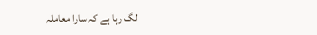لگ رہا ہے کہ سارا معاملہ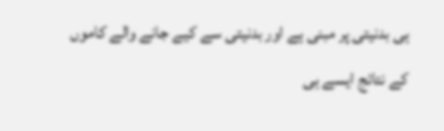ہی بدنیتی پر مبنی ہے اور بدنیتی سے کیے جانے والے کاموں کے نتائج ایسے ہی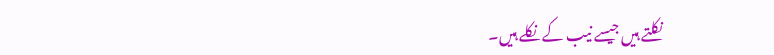نکلتے ہیں جیسے نیب کے نکلے ہیں۔